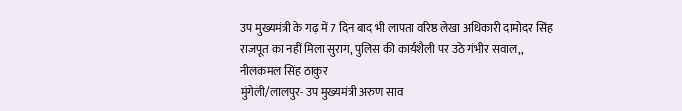उप मुख्यमंत्री के गढ़ में 7 दिन बाद भी लापता वरिष्ठ लेखा अधिकारी दामोदर सिंह राजपूत का नहीं मिला सुराग, पुलिस की कार्यशैली पर उठे गंभीर सवाल,,
नीलकमल सिंह ठाकुर
मुंगेली/लालपुर- उप मुख्यमंत्री अरुण साव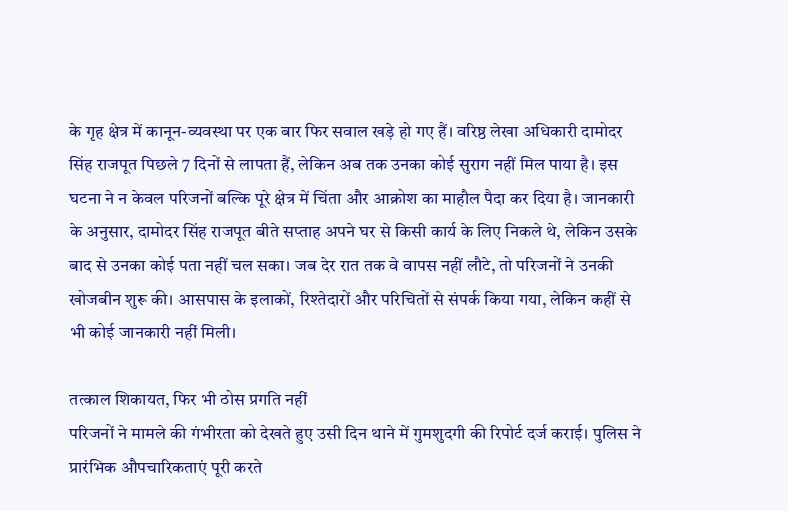के गृह क्षेत्र में कानून-व्यवस्था पर एक बार फिर सवाल खड़े हो गए हैं। वरिष्ठ लेखा अधिकारी दामोदर सिंह राजपूत पिछले 7 दिनों से लापता हैं, लेकिन अब तक उनका कोई सुराग नहीं मिल पाया है। इस घटना ने न केवल परिजनों बल्कि पूरे क्षेत्र में चिंता और आक्रोश का माहौल पैदा कर दिया है। जानकारी के अनुसार, दामोदर सिंह राजपूत बीते सप्ताह अपने घर से किसी कार्य के लिए निकले थे, लेकिन उसके बाद से उनका कोई पता नहीं चल सका। जब देर रात तक वे वापस नहीं लौटे, तो परिजनों ने उनकी खोजबीन शुरू की। आसपास के इलाकों, रिश्तेदारों और परिचितों से संपर्क किया गया, लेकिन कहीं से भी कोई जानकारी नहीं मिली।

तत्काल शिकायत, फिर भी ठोस प्रगति नहीं
परिजनों ने मामले की गंभीरता को देखते हुए उसी दिन थाने में गुमशुदगी की रिपोर्ट दर्ज कराई। पुलिस ने प्रारंभिक औपचारिकताएं पूरी करते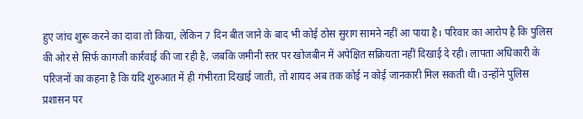हुए जांच शुरू करने का दावा तो किया, लेकिन 7 दिन बीत जाने के बाद भी कोई ठोस सुराग सामने नहीं आ पाया है। परिवार का आरोप है कि पुलिस की ओर से सिर्फ कागजी कार्रवाई की जा रही है, जबकि जमीनी स्तर पर खोजबीन में अपेक्षित सक्रियता नहीं दिखाई दे रही। लापता अधिकारी के परिजनों का कहना है कि यदि शुरुआत में ही गंभीरता दिखाई जाती, तो शायद अब तक कोई न कोई जानकारी मिल सकती थी। उन्होंने पुलिस प्रशासन पर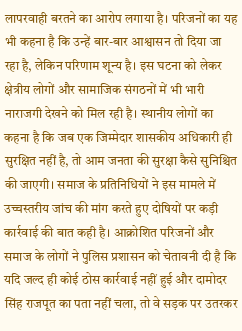लापरवाही बरतने का आरोप लगाया है। परिजनों का यह भी कहना है कि उन्हें बार-बार आश्वासन तो दिया जा रहा है, लेकिन परिणाम शून्य है। इस घटना को लेकर क्षेत्रीय लोगों और सामाजिक संगठनों में भी भारी नाराजगी देखने को मिल रही है। स्थानीय लोगों का कहना है कि जब एक जिम्मेदार शासकीय अधिकारी ही सुरक्षित नहीं है, तो आम जनता की सुरक्षा कैसे सुनिश्चित की जाएगी। समाज के प्रतिनिधियों ने इस मामले में उच्चस्तरीय जांच की मांग करते हुए दोषियों पर कड़ी कार्रवाई की बात कही है। आक्रोशित परिजनों और समाज के लोगों ने पुलिस प्रशासन को चेतावनी दी है कि यदि जल्द ही कोई ठोस कार्रवाई नहीं हुई और दामोदर सिंह राजपूत का पता नहीं चला, तो वे सड़क पर उतरकर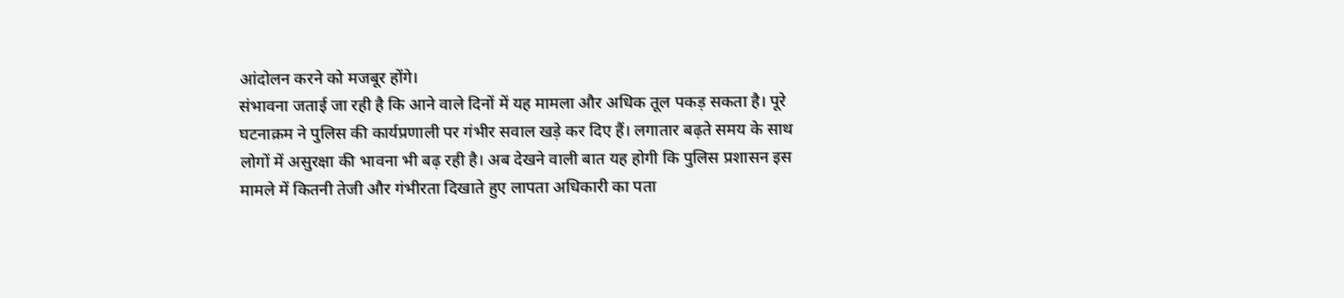आंदोलन करने को मजबूर होंगे।
संभावना जताई जा रही है कि आने वाले दिनों में यह मामला और अधिक तूल पकड़ सकता है। पूरे घटनाक्रम ने पुलिस की कार्यप्रणाली पर गंभीर सवाल खड़े कर दिए हैं। लगातार बढ़ते समय के साथ लोगों में असुरक्षा की भावना भी बढ़ रही है। अब देखने वाली बात यह होगी कि पुलिस प्रशासन इस मामले में कितनी तेजी और गंभीरता दिखाते हुए लापता अधिकारी का पता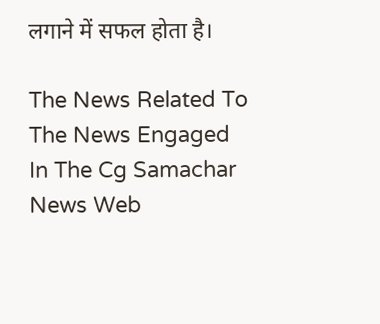लगाने में सफल होता है।

The News Related To The News Engaged In The Cg Samachar News Web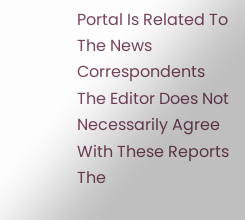Portal Is Related To The News Correspondents The Editor Does Not Necessarily Agree With These Reports The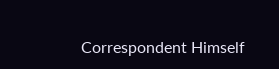Correspondent Himself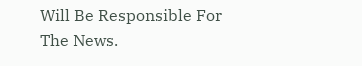Will Be Responsible For The News.